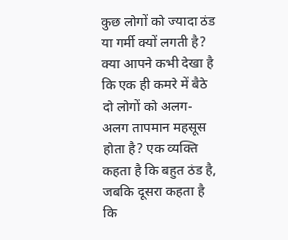कुछ लोगों को ज्यादा ठंड या गर्मी क्यों लगती है?
क्या आपने कभी देखा है कि एक ही कमरे में बैठे दो लोगों को अलग-अलग तापमान महसूस होता है? एक व्यक्ति कहता है कि बहुत ठंड है, जबकि दूसरा कहता है कि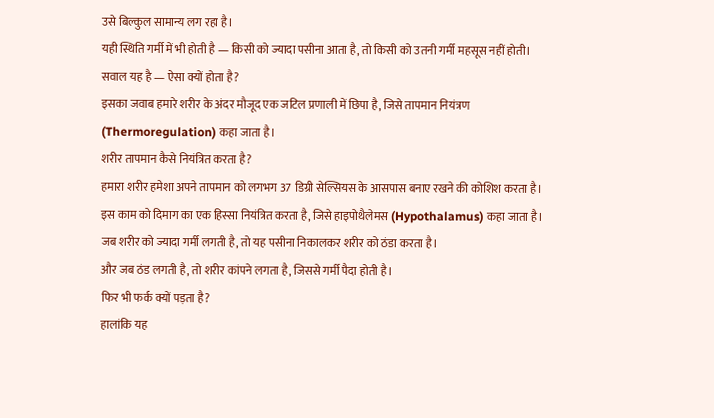उसे बिल्कुल सामान्य लग रहा है।
यही स्थिति गर्मी में भी होती है — किसी को ज्यादा पसीना आता है, तो किसी को उतनी गर्मी महसूस नहीं होती।
सवाल यह है — ऐसा क्यों होता है?
इसका जवाब हमारे शरीर के अंदर मौजूद एक जटिल प्रणाली में छिपा है, जिसे तापमान नियंत्रण (Thermoregulation) कहा जाता है।
शरीर तापमान कैसे नियंत्रित करता है?
हमारा शरीर हमेशा अपने तापमान को लगभग 37 डिग्री सेल्सियस के आसपास बनाए रखने की कोशिश करता है।
इस काम को दिमाग का एक हिस्सा नियंत्रित करता है, जिसे हाइपोथैलेमस (Hypothalamus) कहा जाता है।
जब शरीर को ज्यादा गर्मी लगती है, तो यह पसीना निकालकर शरीर को ठंडा करता है।
और जब ठंड लगती है, तो शरीर कांपने लगता है, जिससे गर्मी पैदा होती है।
फिर भी फर्क क्यों पड़ता है?
हालांकि यह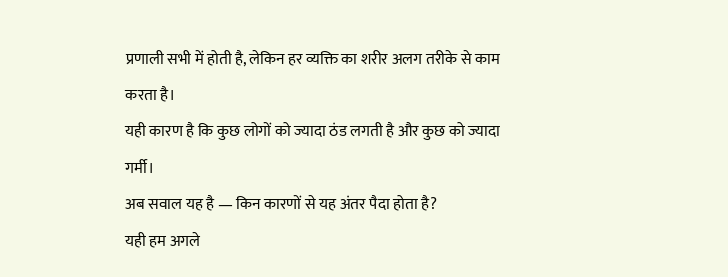प्रणाली सभी में होती है, लेकिन हर व्यक्ति का शरीर अलग तरीके से काम करता है।
यही कारण है कि कुछ लोगों को ज्यादा ठंड लगती है और कुछ को ज्यादा गर्मी।
अब सवाल यह है — किन कारणों से यह अंतर पैदा होता है?
यही हम अगले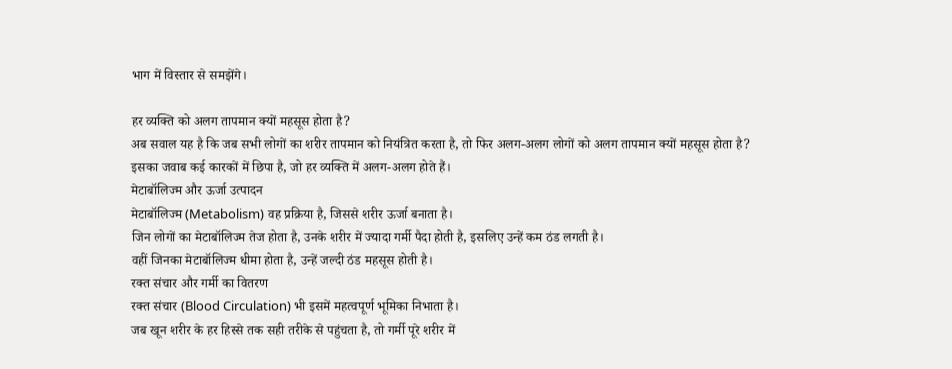भाग में विस्तार से समझेंगे।

हर व्यक्ति को अलग तापमान क्यों महसूस होता है?
अब सवाल यह है कि जब सभी लोगों का शरीर तापमान को नियंत्रित करता है, तो फिर अलग-अलग लोगों को अलग तापमान क्यों महसूस होता है?
इसका जवाब कई कारकों में छिपा है, जो हर व्यक्ति में अलग-अलग होते हैं।
मेटाबॉलिज्म और ऊर्जा उत्पादन
मेटाबॉलिज्म (Metabolism) वह प्रक्रिया है, जिससे शरीर ऊर्जा बनाता है।
जिन लोगों का मेटाबॉलिज्म तेज होता है, उनके शरीर में ज्यादा गर्मी पैदा होती है, इसलिए उन्हें कम ठंड लगती है।
वहीं जिनका मेटाबॉलिज्म धीमा होता है, उन्हें जल्दी ठंड महसूस होती है।
रक्त संचार और गर्मी का वितरण
रक्त संचार (Blood Circulation) भी इसमें महत्वपूर्ण भूमिका निभाता है।
जब खून शरीर के हर हिस्से तक सही तरीके से पहुंचता है, तो गर्मी पूरे शरीर में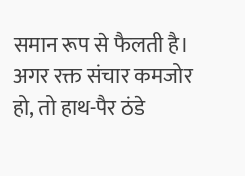समान रूप से फैलती है।
अगर रक्त संचार कमजोर हो, तो हाथ-पैर ठंडे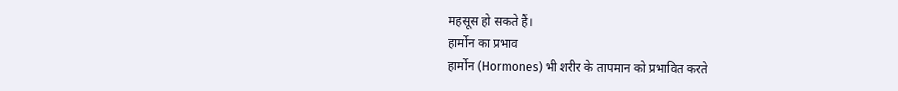महसूस हो सकते हैं।
हार्मोन का प्रभाव
हार्मोन (Hormones) भी शरीर के तापमान को प्रभावित करते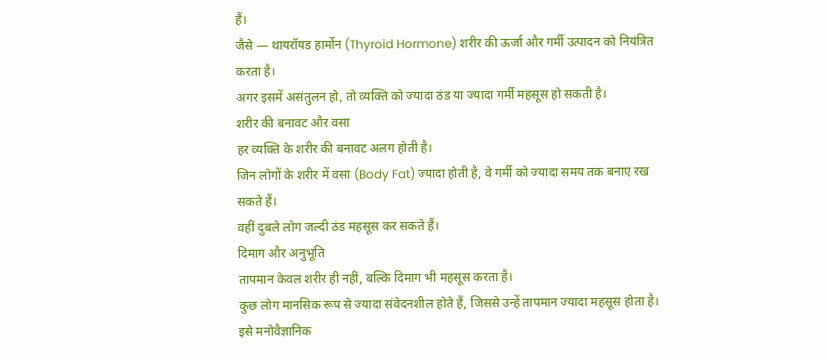हैं।
जैसे — थायरॉयड हार्मोन (Thyroid Hormone) शरीर की ऊर्जा और गर्मी उत्पादन को नियंत्रित करता है।
अगर इसमें असंतुलन हो, तो व्यक्ति को ज्यादा ठंड या ज्यादा गर्मी महसूस हो सकती है।
शरीर की बनावट और वसा
हर व्यक्ति के शरीर की बनावट अलग होती है।
जिन लोगों के शरीर में वसा (Body Fat) ज्यादा होती है, वे गर्मी को ज्यादा समय तक बनाए रख सकते हैं।
वहीं दुबले लोग जल्दी ठंड महसूस कर सकते हैं।
दिमाग और अनुभूति
तापमान केवल शरीर ही नहीं, बल्कि दिमाग भी महसूस करता है।
कुछ लोग मानसिक रूप से ज्यादा संवेदनशील होते हैं, जिससे उन्हें तापमान ज्यादा महसूस होता है।
इसे मनोवैज्ञानिक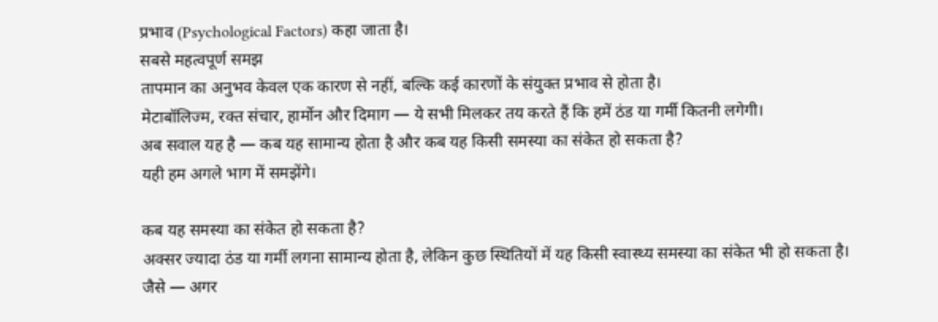प्रभाव (Psychological Factors) कहा जाता है।
सबसे महत्वपूर्ण समझ
तापमान का अनुभव केवल एक कारण से नहीं, बल्कि कई कारणों के संयुक्त प्रभाव से होता है।
मेटाबॉलिज्म, रक्त संचार, हार्मोन और दिमाग — ये सभी मिलकर तय करते हैं कि हमें ठंड या गर्मी कितनी लगेगी।
अब सवाल यह है — कब यह सामान्य होता है और कब यह किसी समस्या का संकेत हो सकता है?
यही हम अगले भाग में समझेंगे।

कब यह समस्या का संकेत हो सकता है?
अक्सर ज्यादा ठंड या गर्मी लगना सामान्य होता है, लेकिन कुछ स्थितियों में यह किसी स्वास्थ्य समस्या का संकेत भी हो सकता है।
जैसे — अगर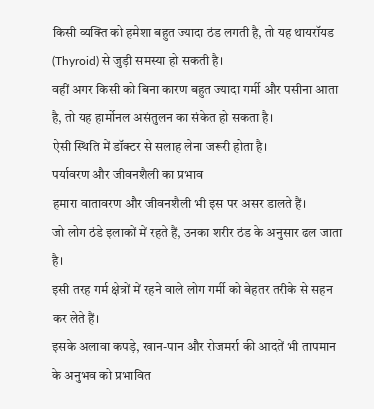किसी व्यक्ति को हमेशा बहुत ज्यादा ठंड लगती है, तो यह थायरॉयड (Thyroid) से जुड़ी समस्या हो सकती है।
वहीं अगर किसी को बिना कारण बहुत ज्यादा गर्मी और पसीना आता है, तो यह हार्मोनल असंतुलन का संकेत हो सकता है।
ऐसी स्थिति में डॉक्टर से सलाह लेना जरूरी होता है।
पर्यावरण और जीवनशैली का प्रभाव
हमारा वातावरण और जीवनशैली भी इस पर असर डालते हैं।
जो लोग ठंडे इलाकों में रहते हैं, उनका शरीर ठंड के अनुसार ढल जाता है।
इसी तरह गर्म क्षेत्रों में रहने वाले लोग गर्मी को बेहतर तरीके से सहन कर लेते हैं।
इसके अलावा कपड़े, खान-पान और रोजमर्रा की आदतें भी तापमान के अनुभव को प्रभावित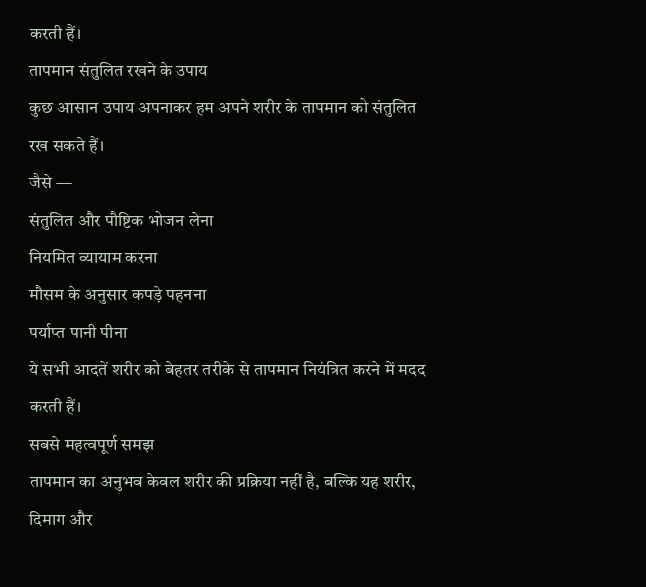करती हैं।
तापमान संतुलित रखने के उपाय
कुछ आसान उपाय अपनाकर हम अपने शरीर के तापमान को संतुलित रख सकते हैं।
जैसे —
संतुलित और पौष्टिक भोजन लेना
नियमित व्यायाम करना
मौसम के अनुसार कपड़े पहनना
पर्याप्त पानी पीना
ये सभी आदतें शरीर को बेहतर तरीके से तापमान नियंत्रित करने में मदद करती हैं।
सबसे महत्वपूर्ण समझ
तापमान का अनुभव केवल शरीर की प्रक्रिया नहीं है, बल्कि यह शरीर, दिमाग और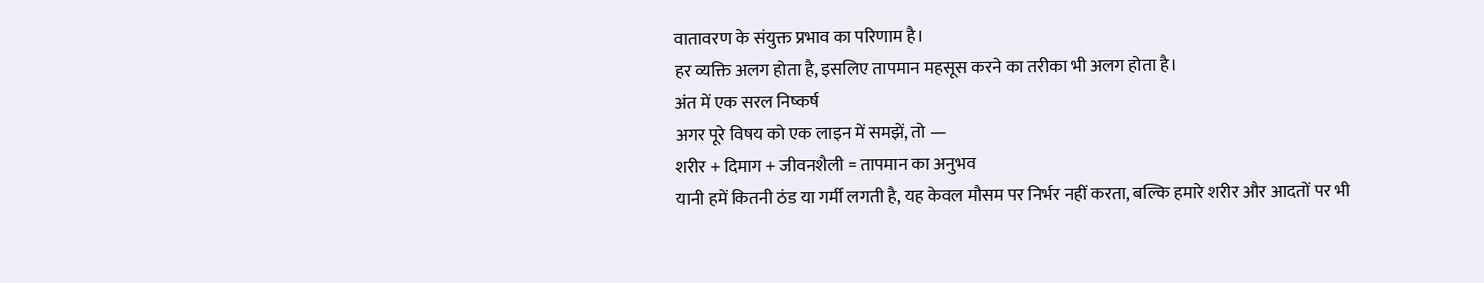वातावरण के संयुक्त प्रभाव का परिणाम है।
हर व्यक्ति अलग होता है, इसलिए तापमान महसूस करने का तरीका भी अलग होता है।
अंत में एक सरल निष्कर्ष
अगर पूरे विषय को एक लाइन में समझें, तो —
शरीर + दिमाग + जीवनशैली = तापमान का अनुभव
यानी हमें कितनी ठंड या गर्मी लगती है, यह केवल मौसम पर निर्भर नहीं करता, बल्कि हमारे शरीर और आदतों पर भी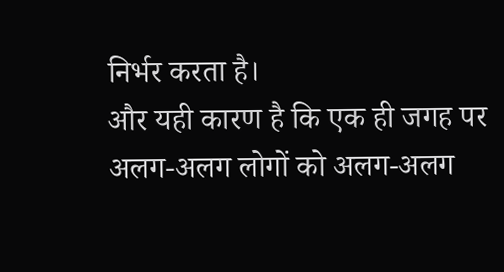निर्भर करता है।
और यही कारण है कि एक ही जगह पर अलग-अलग लोगों को अलग-अलग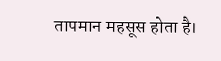तापमान महसूस होता है।